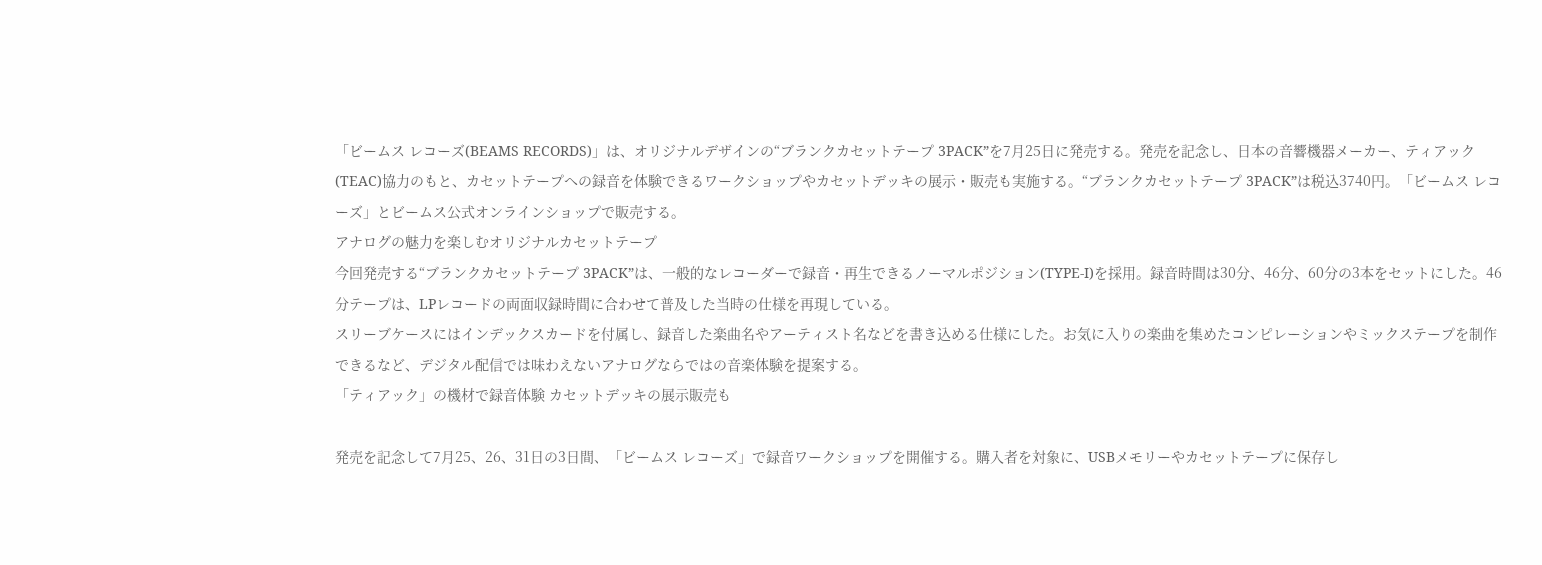「ビームス レコーズ(BEAMS RECORDS)」は、オリジナルデザインの“ブランクカセットテープ 3PACK”を7月25日に発売する。発売を記念し、日本の音響機器メーカー、ティアック(TEAC)協力のもと、カセットテープへの録音を体験できるワークショップやカセットデッキの展示・販売も実施する。“ブランクカセットテープ 3PACK”は税込3740円。「ビームス レコーズ」とビームス公式オンラインショップで販売する。
アナログの魅力を楽しむオリジナルカセットテープ
今回発売する“ブランクカセットテープ 3PACK”は、一般的なレコーダーで録音・再生できるノーマルポジション(TYPE-I)を採用。録音時間は30分、46分、60分の3本をセットにした。46分テープは、LPレコードの両面収録時間に合わせて普及した当時の仕様を再現している。
スリーブケースにはインデックスカードを付属し、録音した楽曲名やアーティスト名などを書き込める仕様にした。お気に入りの楽曲を集めたコンピレーションやミックステープを制作できるなど、デジタル配信では味わえないアナログならではの音楽体験を提案する。
「ティアック」の機材で録音体験 カセットデッキの展示販売も

発売を記念して7月25、26、31日の3日間、「ビームス レコーズ」で録音ワークショップを開催する。購入者を対象に、USBメモリーやカセットテープに保存し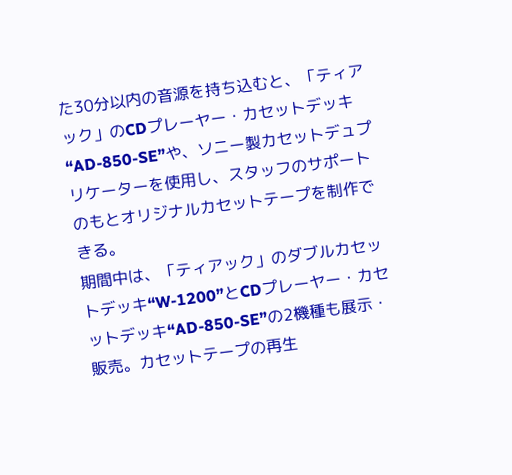た30分以内の音源を持ち込むと、「ティアック」のCDプレーヤー・カセットデッキ“AD-850-SE”や、ソニー製カセットデュプリケーターを使用し、スタッフのサポートのもとオリジナルカセットテープを制作できる。
期間中は、「ティアック」のダブルカセットデッキ“W-1200”とCDプレーヤー・カセットデッキ“AD-850-SE”の2機種も展示・販売。カセットテープの再生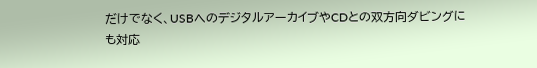だけでなく、USBへのデジタルアーカイブやCDとの双方向ダビングにも対応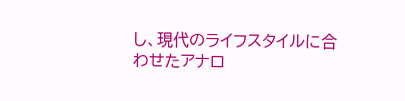し、現代のライフスタイルに合わせたアナロ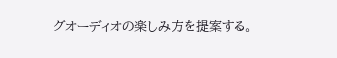グオーディオの楽しみ方を提案する。